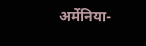अर्मेनिया-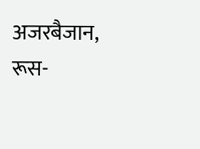अजरबैजान, रूस-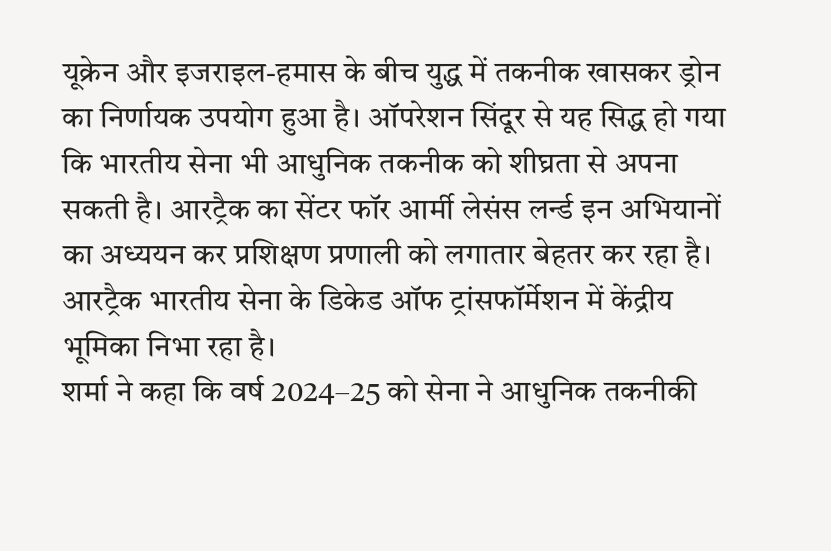यूक्रेन और इजराइल-हमास के बीच युद्ध में तकनीक खासकर ड्रोन का निर्णायक उपयोग हुआ है। ऑपरेशन सिंदूर से यह सिद्ध हो गया कि भारतीय सेना भी आधुनिक तकनीक को शीघ्रता से अपना सकती है। आरट्रैक का सेंटर फॉर आर्मी लेसंस लर्न्ड इन अभियानों का अध्ययन कर प्रशिक्षण प्रणाली को लगातार बेहतर कर रहा है। आरट्रैक भारतीय सेना के डिकेड ऑफ ट्रांसफॉर्मेशन में केंद्रीय भूमिका निभा रहा है।
शर्मा ने कहा कि वर्ष 2024–25 को सेना ने आधुनिक तकनीकी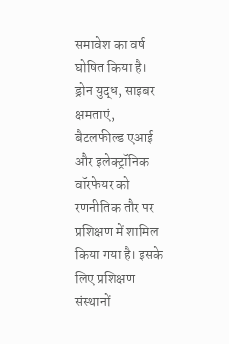समावेश का वर्ष घोषित किया है। ड्रोन युद्ध, साइबर क्षमताएं, बैटलफील्ड एआई और इलेक्ट्रॉनिक वॉरफेयर को रणनीतिक तौर पर प्रशिक्षण में शामिल किया गया है। इसके लिए प्रशिक्षण संस्थानों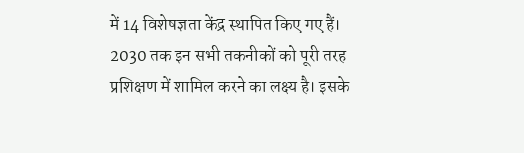में 14 विशेषज्ञता केंद्र स्थापित किए गए हैं। 2030 तक इन सभी तकनीकों को पूरी तरह प्रशिक्षण में शामिल करने का लक्ष्य है। इसके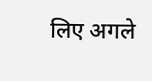लिए अगले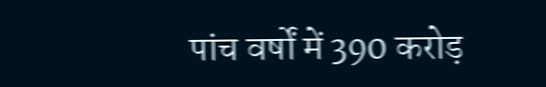पांच वर्षों में 390 करोड़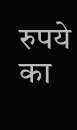रुपये का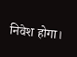निवेश होगा।